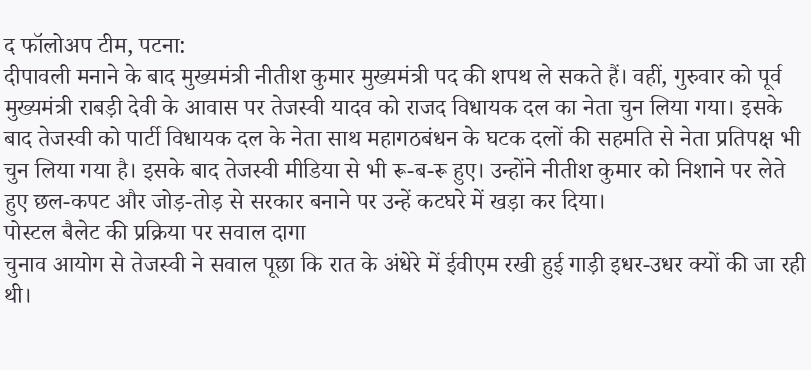द फॉलोअप टीम, पटना:
दीपावली मनाने के बाद मुख्यमंत्री नीतीश कुमार मुख्यमंत्री पद की शपथ ले सकते हैं। वहीं, गुरुवार को पूर्व मुख्यमंत्री राबड़ी देवी के आवास पर तेजस्वी यादव को राजद विधायक दल का नेता चुन लिया गया। इसके बाद तेजस्वी को पार्टी विधायक दल के नेता साथ महागठबंधन के घटक दलों की सहमति से नेता प्रतिपक्ष भी चुन लिया गया है। इसके बाद तेजस्वी मीडिया से भी रू-ब-रू हुए। उन्होंने नीतीश कुमार को निशाने पर लेते हुए छल-कपट और जोड़-तोड़ से सरकार बनाने पर उन्हें कटघरे में खड़ा कर दिया।
पोस्टल बैलेट की प्रक्रिया पर सवाल दागा
चुनाव आयोग से तेजस्वी ने सवाल पूछा कि रात के अंधेरे में ईवीएम रखी हुई गाड़ी इधर-उधर क्यों की जा रही थी।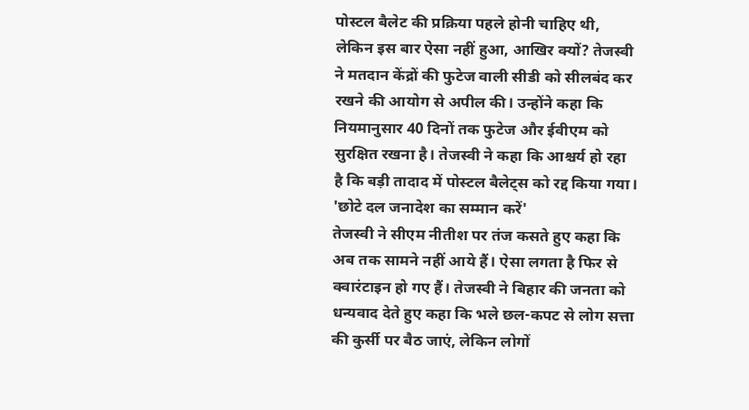पोस्टल बैलेट की प्रक्रिया पहले होनी चाहिए थी, लेकिन इस बार ऐसा नहीं हुआ, आखिर क्यों? तेजस्वी ने मतदान केंद्रों की फुटेज वाली सीडी को सीलबंद कर रखने की आयोग से अपील की। उन्होंने कहा कि नियमानुसार 40 दिनों तक फुटेज और ईवीएम को सुरक्षित रखना है। तेजस्वी ने कहा कि आश्चर्य हो रहा है कि बड़ी तादाद में पोस्टल बैलेट्स को रद्द किया गया।
'छोटे दल जनादेश का सम्मान करें'
तेजस्वी ने सीएम नीतीश पर तंज कसते हुए कहा कि अब तक सामने नहीं आये हैं। ऐसा लगता है फिर से क्वारंटाइन हो गए हैं। तेजस्वी ने बिहार की जनता को धन्यवाद देते हुए कहा कि भले छल-कपट से लोग सत्ता की कुर्सी पर बैठ जाएं, लेकिन लोगों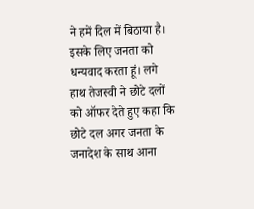ने हमें दिल में बिठाया है। इसके लिए जनता को धन्यवाद करता हूं। लगे हाथ तेजस्वी ने छोटे दलों को ऑफर देते हुए कहा कि छोटे दल अगर जनता के जनादेश के साथ आना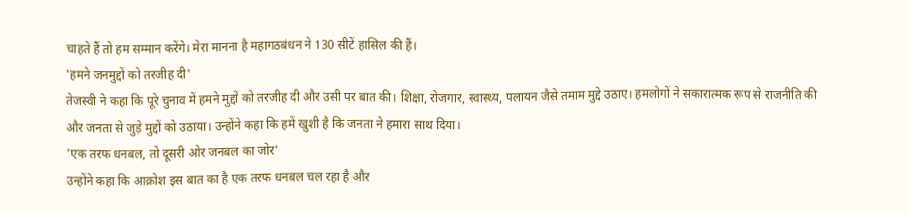चाहते हैं तो हम सम्मान करेंगे। मेरा मानना है महागठबंधन ने 130 सीटें हासिल की हैं।
'हमने जनमुद्दों को तरजीह दी'
तेजस्वी ने कहा कि पूरे चुनाव में हमने मुद्दों को तरजीह दी और उसी पर बात की। शिक्षा, रोजगार, स्वास्थ्य, पलायन जैसे तमाम मुद्दे उठाए। हमलोगों ने सकारात्मक रूप से राजनीति की और जनता से जुड़े मुद्दों को उठाया। उन्होंने कहा कि हमें खुशी है कि जनता ने हमारा साथ दिया।
'एक तरफ धनबल, तो दूसरी ओर जनबल का जोर'
उन्होंने कहा कि आक्रोश इस बात का है एक तरफ धनबल चल रहा है और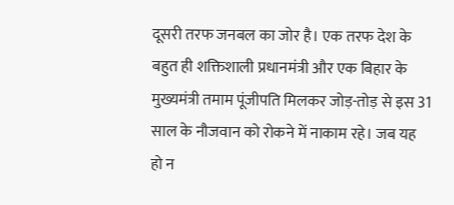दूसरी तरफ जनबल का जोर है। एक तरफ देश के बहुत ही शक्तिशाली प्रधानमंत्री और एक बिहार के मुख्यमंत्री तमाम पूंजीपति मिलकर जोड़-तोड़ से इस 31 साल के नौजवान को रोकने में नाकाम रहे। जब यह हो न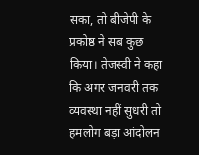सका, तो बीजेपी के प्रकोष्ठ ने सब कुछ किया। तेजस्वी ने कहा कि अगर जनवरी तक व्यवस्था नहीं सुधरी तो हमलोग बड़ा आंदोलन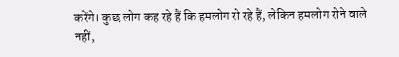करेंगे। कुछ लोग कह रहे हैं कि हमलोग रो रहे हैं, लेकिन हमलोग रोने वाले नहीं,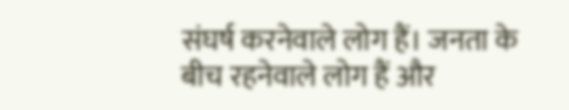संघर्ष करनेवाले लोग हैं। जनता के बीच रहनेवाले लोग हैं और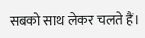सबको साथ लेकर चलते हैं।